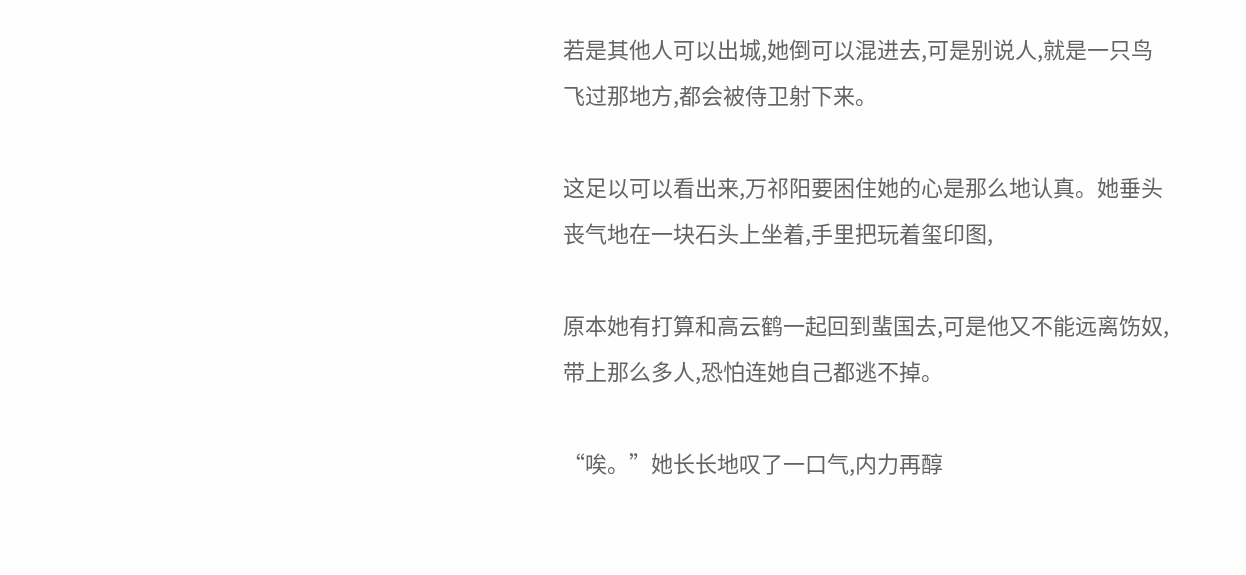若是其他人可以出城,她倒可以混进去,可是别说人,就是一只鸟飞过那地方,都会被侍卫射下来。

这足以可以看出来,万祁阳要困住她的心是那么地认真。她垂头丧气地在一块石头上坐着,手里把玩着玺印图,

原本她有打算和高云鹤一起回到蜚国去,可是他又不能远离饬奴,带上那么多人,恐怕连她自己都逃不掉。

“唉。”她长长地叹了一口气,内力再醇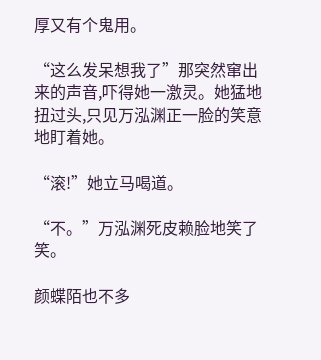厚又有个鬼用。

“这么发呆想我了”那突然窜出来的声音,吓得她一激灵。她猛地扭过头,只见万泓渊正一脸的笑意地盯着她。

“滚!”她立马喝道。

“不。”万泓渊死皮赖脸地笑了笑。

颜蝶陌也不多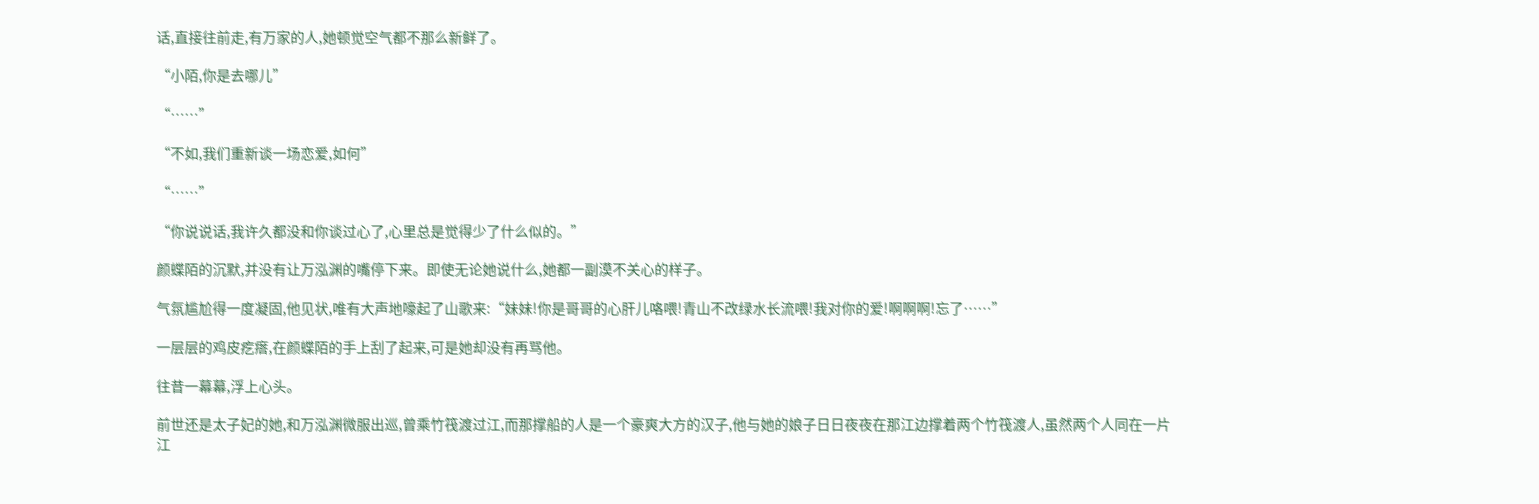话,直接往前走,有万家的人,她顿觉空气都不那么新鲜了。

“小陌,你是去哪儿”

“……”

“不如,我们重新谈一场恋爱,如何”

“……”

“你说说话,我许久都没和你谈过心了,心里总是觉得少了什么似的。”

颜蝶陌的沉默,并没有让万泓渊的嘴停下来。即使无论她说什么,她都一副漠不关心的样子。

气氛尴尬得一度凝固,他见状,唯有大声地嚎起了山歌来:“妹妹!你是哥哥的心肝儿咯喂!青山不改绿水长流喂!我对你的爱!啊啊啊!忘了……”

一层层的鸡皮疙瘩,在颜蝶陌的手上刮了起来,可是她却没有再骂他。

往昔一幕幕,浮上心头。

前世还是太子妃的她,和万泓渊微服出巡,曾乘竹筏渡过江,而那撑船的人是一个豪爽大方的汉子,他与她的娘子日日夜夜在那江边撑着两个竹筏渡人,虽然两个人同在一片江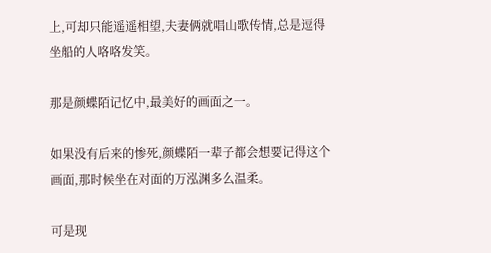上,可却只能遥遥相望,夫妻俩就唱山歌传情,总是逗得坐船的人咯咯发笑。

那是颜蝶陌记忆中,最美好的画面之一。

如果没有后来的惨死,颜蝶陌一辈子都会想要记得这个画面,那时候坐在对面的万泓渊多么温柔。

可是现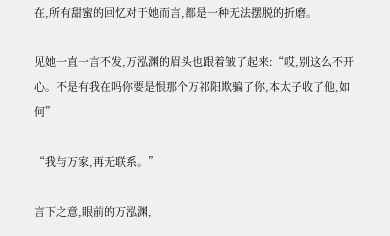在,所有甜蜜的回忆对于她而言,都是一种无法摆脱的折磨。

见她一直一言不发,万泓渊的眉头也跟着皱了起来:“哎,别这么不开心。不是有我在吗你要是恨那个万祁阳欺骗了你,本太子收了他,如何”

“我与万家,再无联系。”

言下之意,眼前的万泓渊,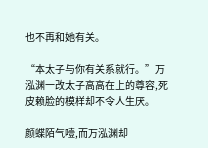也不再和她有关。

“本太子与你有关系就行。”万泓渊一改太子高高在上的尊容,死皮赖脸的模样却不令人生厌。

颜蝶陌气噎,而万泓渊却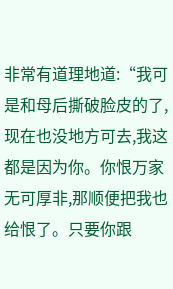非常有道理地道:“我可是和母后撕破脸皮的了,现在也没地方可去,我这都是因为你。你恨万家无可厚非,那顺便把我也给恨了。只要你跟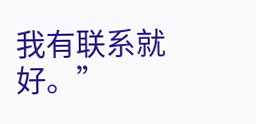我有联系就好。”